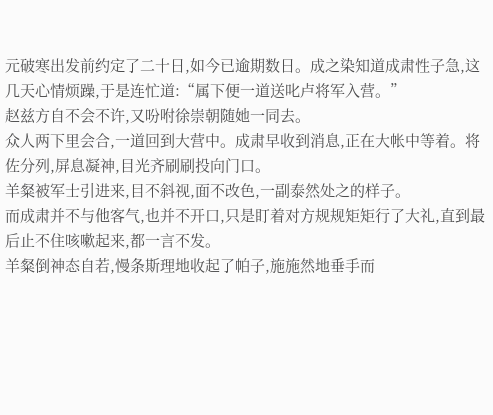元破寒出发前约定了二十日,如今已逾期数日。成之染知道成肃性子急,这几天心情烦躁,于是连忙道:“属下便一道送叱卢将军入营。”
赵兹方自不会不许,又吩咐徐崇朝随她一同去。
众人两下里会合,一道回到大营中。成肃早收到消息,正在大帐中等着。将佐分列,屏息凝神,目光齐刷刷投向门口。
羊粲被军士引进来,目不斜视,面不改色,一副泰然处之的样子。
而成肃并不与他客气,也并不开口,只是盯着对方规规矩矩行了大礼,直到最后止不住咳嗽起来,都一言不发。
羊粲倒神态自若,慢条斯理地收起了帕子,施施然地垂手而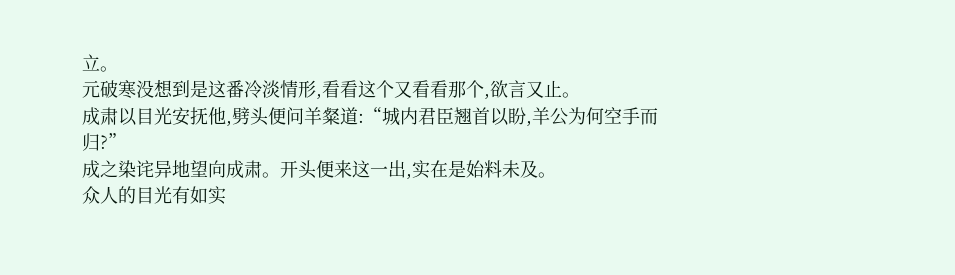立。
元破寒没想到是这番冷淡情形,看看这个又看看那个,欲言又止。
成肃以目光安抚他,劈头便问羊粲道:“城内君臣翘首以盼,羊公为何空手而归?”
成之染诧异地望向成肃。开头便来这一出,实在是始料未及。
众人的目光有如实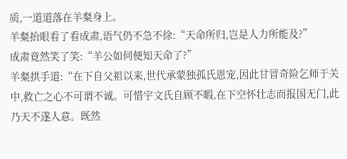质,一道道落在羊粲身上。
羊粲抬眼看了看成肃,语气仍不急不徐:“天命所归,岂是人力所能及?”
成肃竟然笑了笑:“羊公如何便知天命了?”
羊粲拱手道:“在下自父祖以来,世代承蒙独孤氏恩宠,因此甘冒奇险乞师于关中,救亡之心不可谓不诚。可惜宇文氏自顾不暇,在下空怀壮志而报国无门,此乃天不遂人意。既然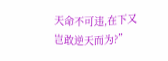天命不可违,在下又岂敢逆天而为?”